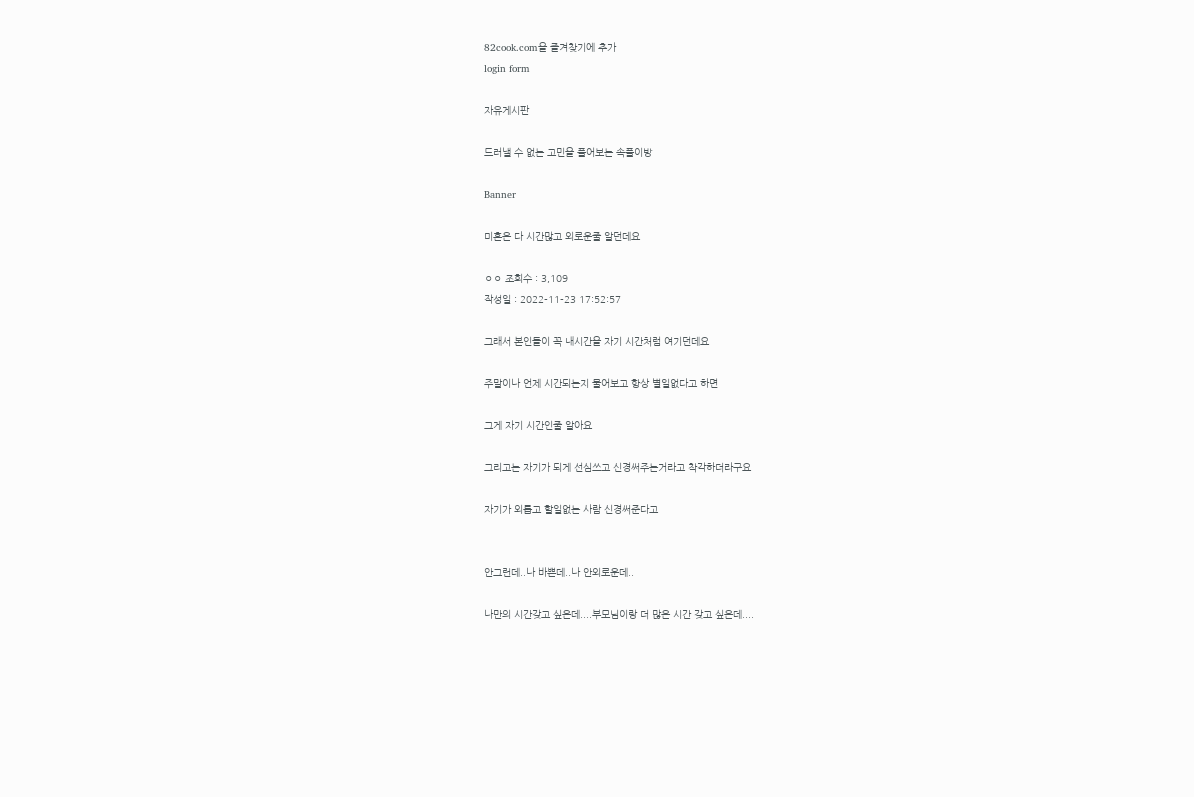82cook.com을 즐겨찾기에 추가
login form

자유게시판

드러낼 수 없는 고민을 풀어보는 속풀이방

Banner

미혼은 다 시간많고 외로운줄 알던데요

ㅇㅇ 조회수 : 3,109
작성일 : 2022-11-23 17:52:57

그래서 본인들이 꼭 내시간을 자기 시간처럼 여기던데요

주말이나 언제 시간되는지 물어보고 항상 별일없다고 하면

그게 자기 시간인줄 알아요

그리고는 자기가 되게 선심쓰고 신경써주는거라고 착각하더라구요

자기가 외롭고 할일없는 사람 신경써준다고


안그런데..나 바쁜데..나 안외로운데..

나만의 시간갖고 싶은데....부모님이랑 더 많은 시간 갖고 싶은데....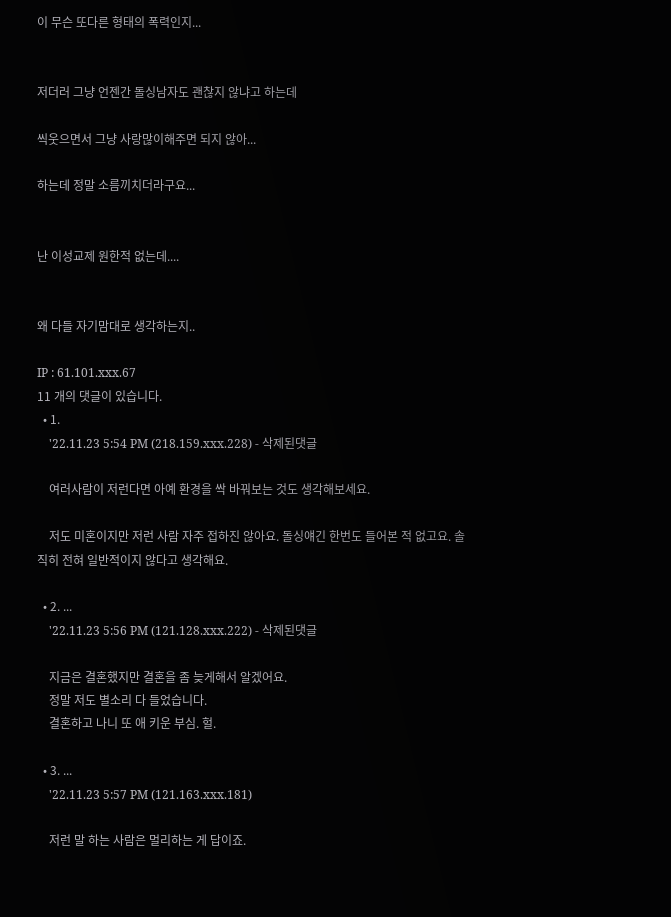이 무슨 또다른 형태의 폭력인지...


저더러 그냥 언젠간 돌싱남자도 괜찮지 않냐고 하는데

씩웃으면서 그냥 사랑많이해주면 되지 않아...

하는데 정말 소름끼치더라구요...


난 이성교제 원한적 없는데....


왜 다들 자기맘대로 생각하는지..

IP : 61.101.xxx.67
11 개의 댓글이 있습니다.
  • 1.
    '22.11.23 5:54 PM (218.159.xxx.228) - 삭제된댓글

    여러사람이 저런다면 아예 환경을 싹 바꿔보는 것도 생각해보세요.

    저도 미혼이지만 저런 사람 자주 접하진 않아요. 돌싱얘긴 한번도 들어본 적 없고요. 솔직히 전혀 일반적이지 않다고 생각해요.

  • 2. ...
    '22.11.23 5:56 PM (121.128.xxx.222) - 삭제된댓글

    지금은 결혼했지만 결혼을 좀 늦게해서 알겠어요.
    정말 저도 별소리 다 들었습니다.
    결혼하고 나니 또 애 키운 부심. 헐.

  • 3. ...
    '22.11.23 5:57 PM (121.163.xxx.181)

    저런 말 하는 사람은 멀리하는 게 답이죠.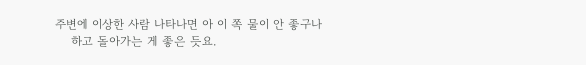주변에 이상한 사람 나타나면 아 이 쪽 물이 안 좋구나
    하고 돌아가는 게 좋은 듯요.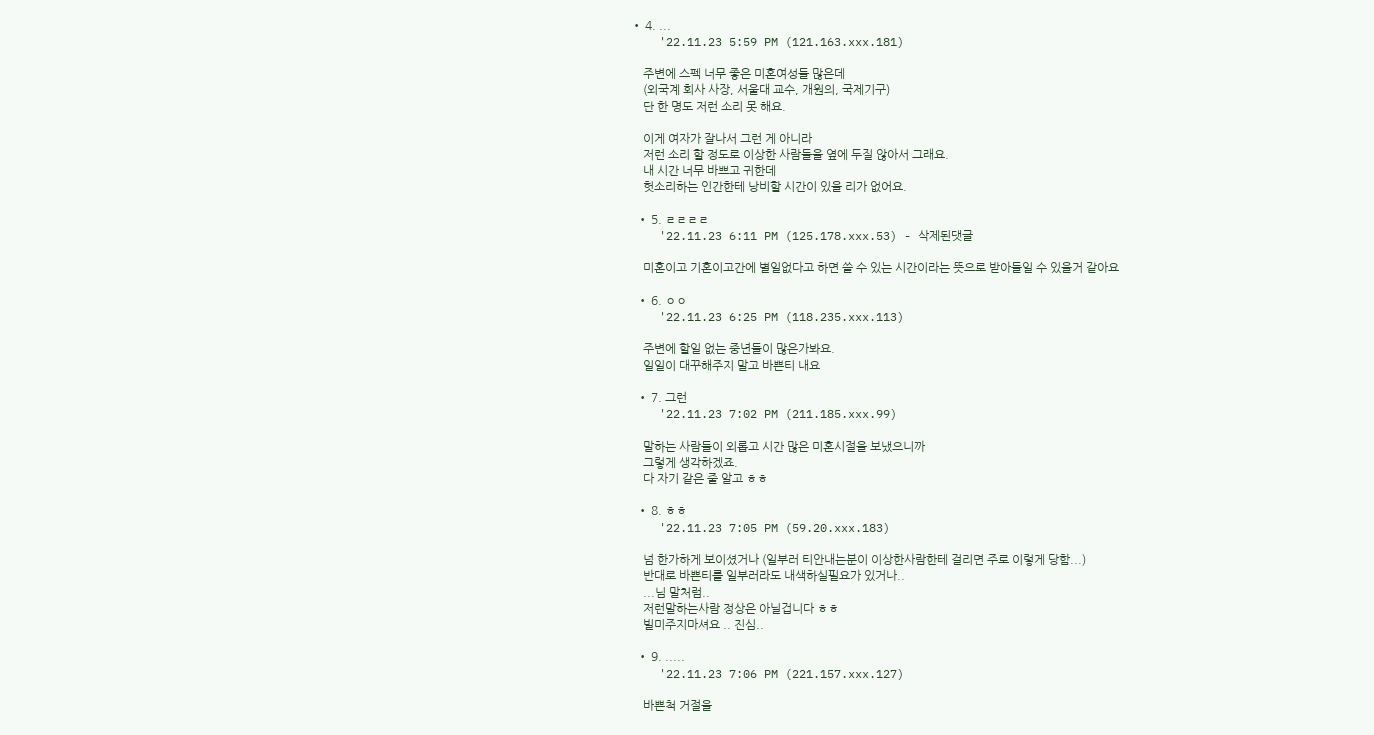• 4. ...
    '22.11.23 5:59 PM (121.163.xxx.181)

    주변에 스펙 너무 좋은 미혼여성들 많은데
    (외국계 회사 사장, 서울대 교수, 개원의, 국제기구)
    단 한 명도 저런 소리 못 해요.

    이게 여자가 잘나서 그런 게 아니라
    저런 소리 할 정도로 이상한 사람들을 옆에 두질 않아서 그래요.
    내 시간 너무 바쁘고 귀한데
    헛소리하는 인간한테 낭비할 시간이 있을 리가 없어요.

  • 5. ㄹㄹㄹㄹ
    '22.11.23 6:11 PM (125.178.xxx.53) - 삭제된댓글

    미혼이고 기혼이고간에 별일없다고 하면 쓸 수 있는 시간이라는 뜻으로 받아들일 수 있을거 같아요

  • 6. ㅇㅇ
    '22.11.23 6:25 PM (118.235.xxx.113)

    주변에 할일 없는 중년들이 많은가봐요.
    일일이 대꾸해주지 말고 바쁜티 내요

  • 7. 그런
    '22.11.23 7:02 PM (211.185.xxx.99)

    말하는 사람들이 외롭고 시간 많은 미혼시절을 보냈으니까
    그렇게 생각하겠죠.
    다 자기 같은 줄 알고 ㅎㅎ

  • 8. ㅎㅎ
    '22.11.23 7:05 PM (59.20.xxx.183)

    넘 한가하게 보이셨거나 (일부러 티안내는분이 이상한사람한테 걸리면 주로 이렇게 당함...)
    반대로 바쁜티를 일부러라도 내색하실필요가 있거나..
    ...님 말처럼..
    저런말하는사람 정상은 아닐겁니다 ㅎㅎ
    빌미주지마셔요 .. 진심..

  • 9. .....
    '22.11.23 7:06 PM (221.157.xxx.127)

    바쁜척 거절을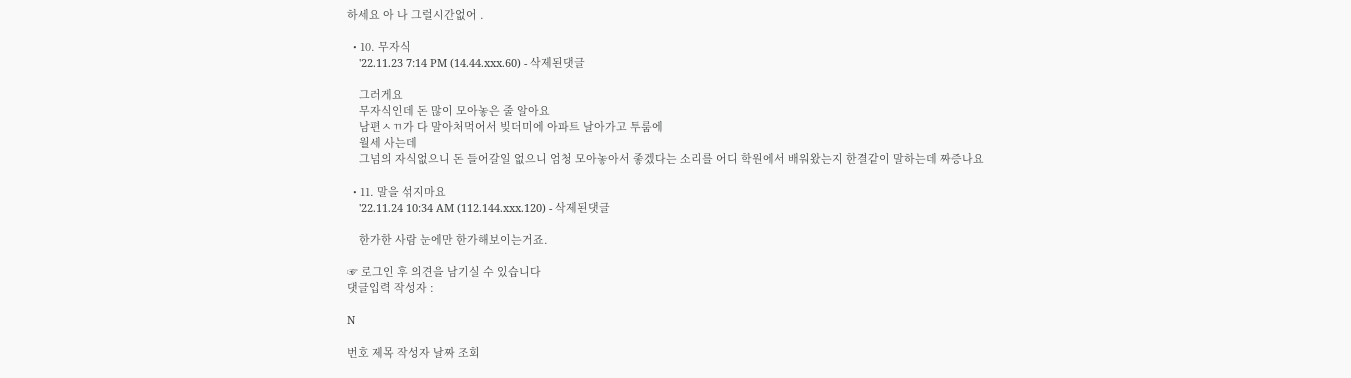하세요 아 나 그럴시간없어 .

  • 10. 무자식
    '22.11.23 7:14 PM (14.44.xxx.60) - 삭제된댓글

    그러게요
    무자식인데 돈 많이 모아놓은 줄 알아요
    남편ㅅㄲ가 다 말아처먹어서 빚더미에 아파트 날아가고 투룸에
    월세 사는데
    그넘의 자식없으니 돈 들어갈일 없으니 엄청 모아놓아서 좋겠다는 소리를 어디 학원에서 배워왔는지 한결같이 말하는데 짜증나요

  • 11. 말을 섞지마요
    '22.11.24 10:34 AM (112.144.xxx.120) - 삭제된댓글

    한가한 사람 눈에만 한가해보이는거죠.

☞ 로그인 후 의견을 남기실 수 있습니다
댓글입력 작성자 :

N

번호 제목 작성자 날짜 조회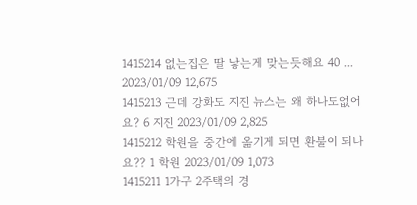1415214 없는집은 딸 낳는게 맞는듯해요 40 ... 2023/01/09 12,675
1415213 근데 강화도 지진 뉴스는 왜 하나도없어요? 6 지진 2023/01/09 2,825
1415212 학원을 중간에 옮기게 되면 환불이 되나요?? 1 학원 2023/01/09 1,073
1415211 1가구 2주택의 경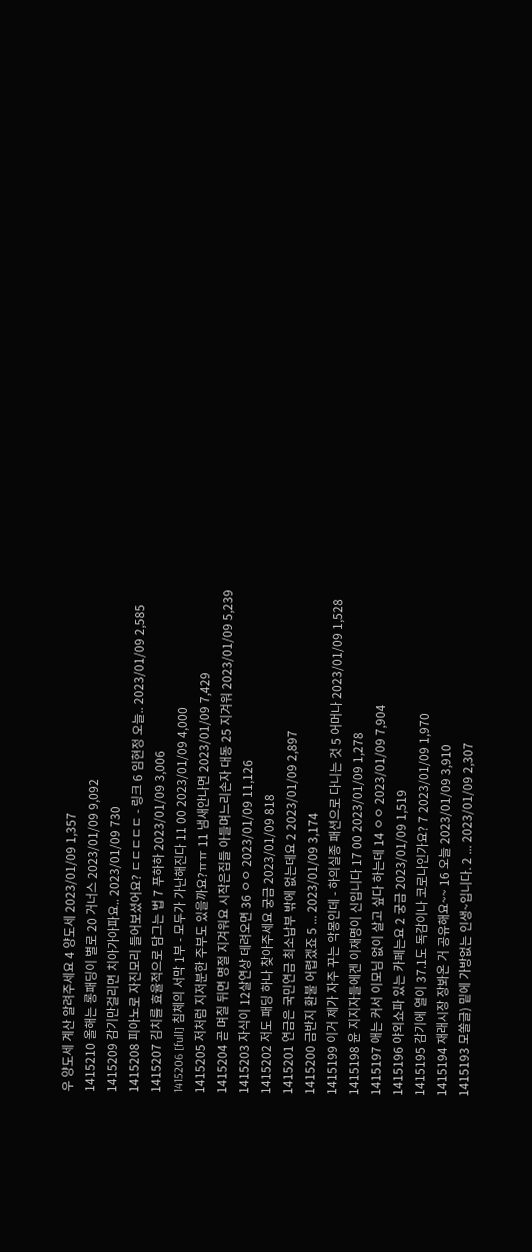우 양도세 계산 알려주세요 4 양도세 2023/01/09 1,357
1415210 올해는 롱패딩이 별로 20 거너스 2023/01/09 9,092
1415209 감기만걸리면 치아가아파요.. 2023/01/09 730
1415208 피아노로 자진모리 들어보셨어요? ㄷㄷㄷㄷㄷ - 링크 6 임현정 오늘.. 2023/01/09 2,585
1415207 김치를 효율적으로 담그는 법 7 푸하하 2023/01/09 3,006
1415206 [full] 침체의 서막 1부 - 모두가 가난해진다 11 00 2023/01/09 4,000
1415205 저처럼 지저분한 주부도 있을까요?ㅠㅠ 11 냄새안나면 2023/01/09 7,429
1415204 곧 며칠 뒤면 명절 지겨워요 시작은집들 아들며느리손자 대동 25 지겨워 2023/01/09 5,239
1415203 자식이 12살연상 데려오면 36 ㅇㅇ 2023/01/09 11,126
1415202 저도 패딩 하나 찾아주세요 궁금 2023/01/09 818
1415201 연금은 국민연금 최소납부 밖에 없는데요 2 2023/01/09 2,897
1415200 금반지 환불 어렵겠죠 5 ... 2023/01/09 3,174
1415199 이거 제가 자주 꾸는 악몽인데 - 하의실종 패션으로 다니는 것 5 어머나 2023/01/09 1,528
1415198 윤 지지자들에겐 이재명이 신입니다 17 00 2023/01/09 1,278
1415197 애는 커서 이모님 없이 살고 싶다 하는데 14 ㅇㅇ 2023/01/09 7,904
1415196 야외쇼파 있는 카페는요 2 궁금 2023/01/09 1,519
1415195 감기에 열이 37.1도 독감이나 코로나인가요? 7 2023/01/09 1,970
1415194 재래시장 장봐온 거 공유해요~~ 16 오늘 2023/01/09 3,910
1415193 모쏠글) 밑에 가방없는 인생~입니다. 2 ... 2023/01/09 2,307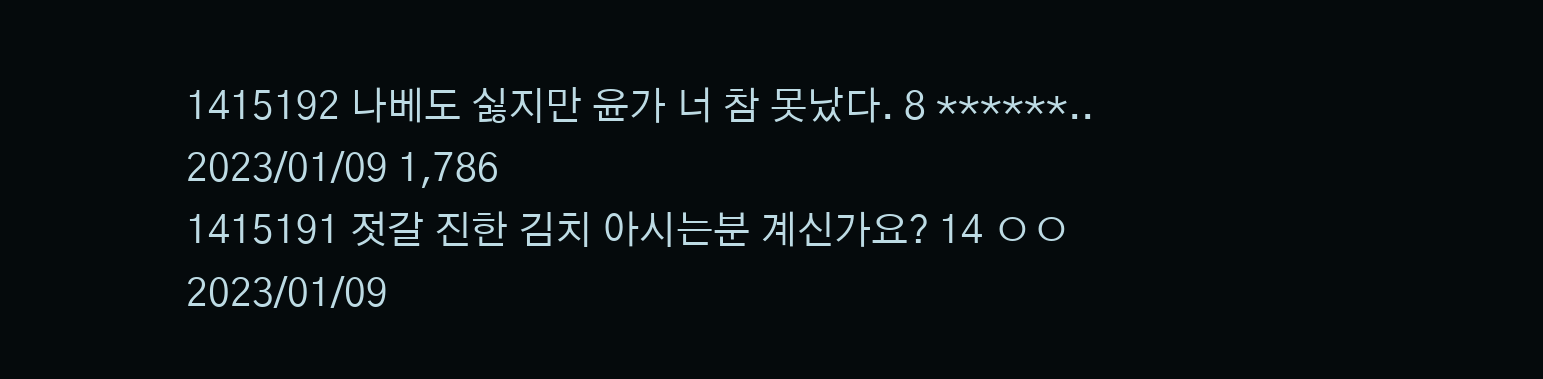1415192 나베도 싫지만 윤가 너 참 못났다. 8 ******.. 2023/01/09 1,786
1415191 젓갈 진한 김치 아시는분 계신가요? 14 ㅇㅇ 2023/01/09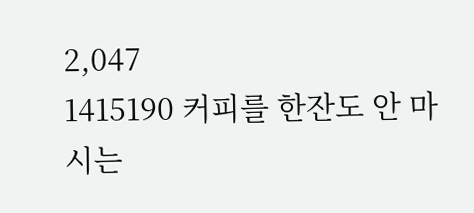2,047
1415190 커피를 한잔도 안 마시는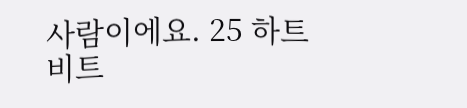사람이에요. 25 하트비트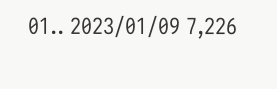01.. 2023/01/09 7,226